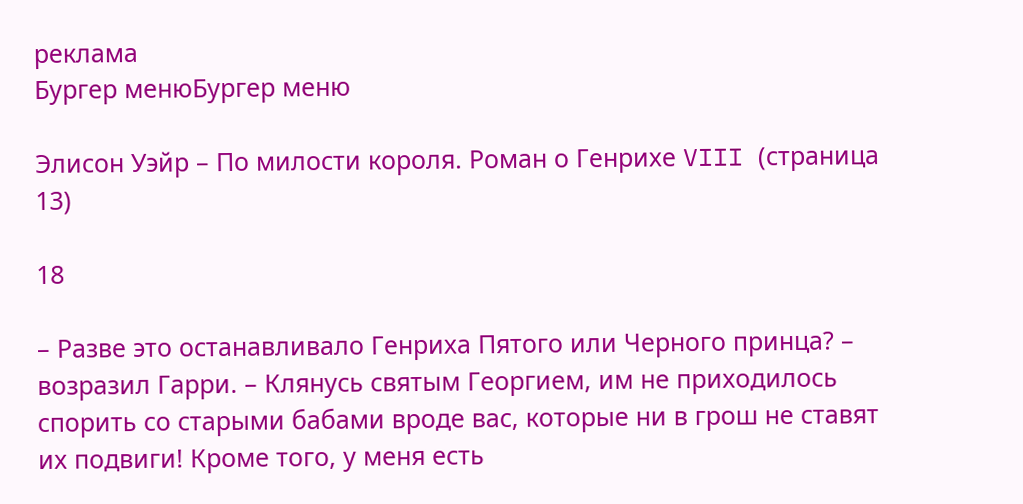реклама
Бургер менюБургер меню

Элисон Уэйр – По милости короля. Роман о Генрихе VIII (страница 13)

18

– Разве это останавливало Генриха Пятого или Черного принца? – возразил Гарри. – Клянусь святым Георгием, им не приходилось спорить со старыми бабами вроде вас, которые ни в грош не ставят их подвиги! Кроме того, у меня есть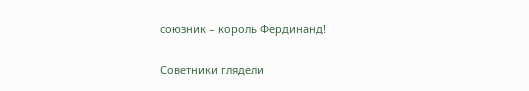союзник – король Фердинанд!

Советники глядели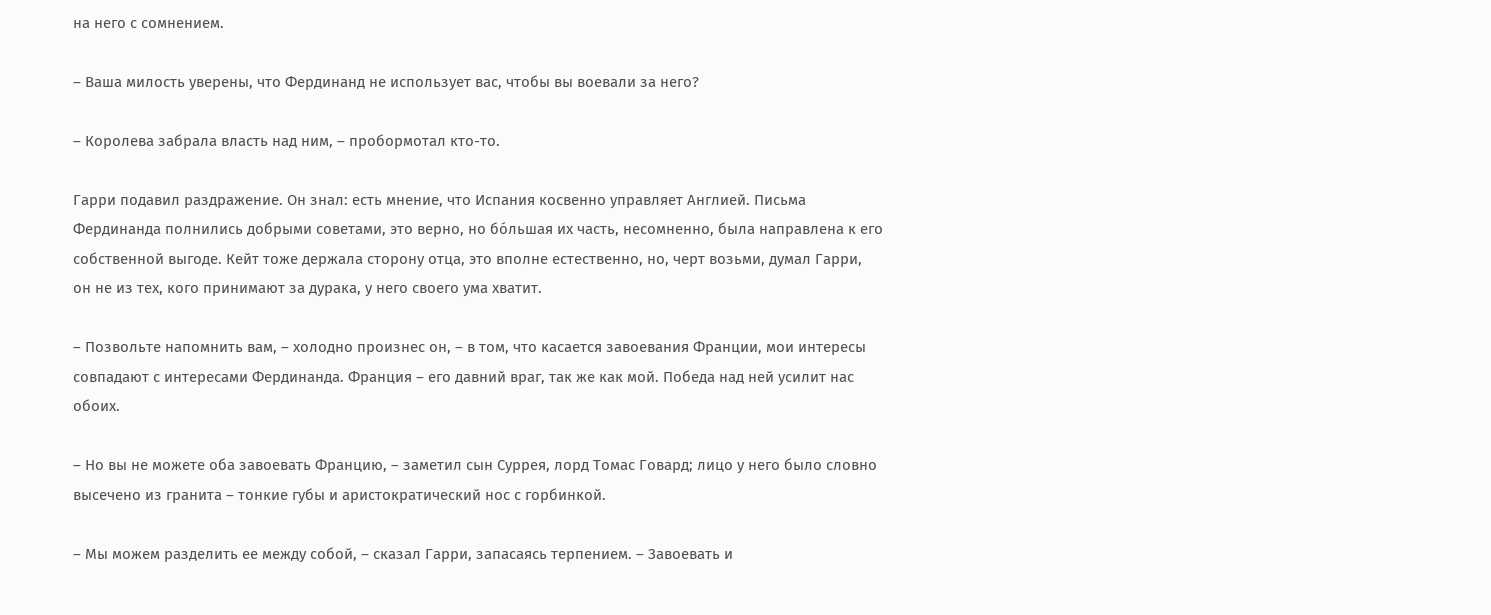на него с сомнением.

– Ваша милость уверены, что Фердинанд не использует вас, чтобы вы воевали за него?

– Королева забрала власть над ним, – пробормотал кто-то.

Гарри подавил раздражение. Он знал: есть мнение, что Испания косвенно управляет Англией. Письма Фердинанда полнились добрыми советами, это верно, но бóльшая их часть, несомненно, была направлена к его собственной выгоде. Кейт тоже держала сторону отца, это вполне естественно, но, черт возьми, думал Гарри, он не из тех, кого принимают за дурака, у него своего ума хватит.

– Позвольте напомнить вам, – холодно произнес он, – в том, что касается завоевания Франции, мои интересы совпадают с интересами Фердинанда. Франция – его давний враг, так же как мой. Победа над ней усилит нас обоих.

– Но вы не можете оба завоевать Францию, – заметил сын Суррея, лорд Томас Говард; лицо у него было словно высечено из гранита – тонкие губы и аристократический нос с горбинкой.

– Мы можем разделить ее между собой, – сказал Гарри, запасаясь терпением. – Завоевать и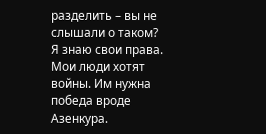разделить – вы не слышали о таком? Я знаю свои права. Мои люди хотят войны. Им нужна победа вроде Азенкура.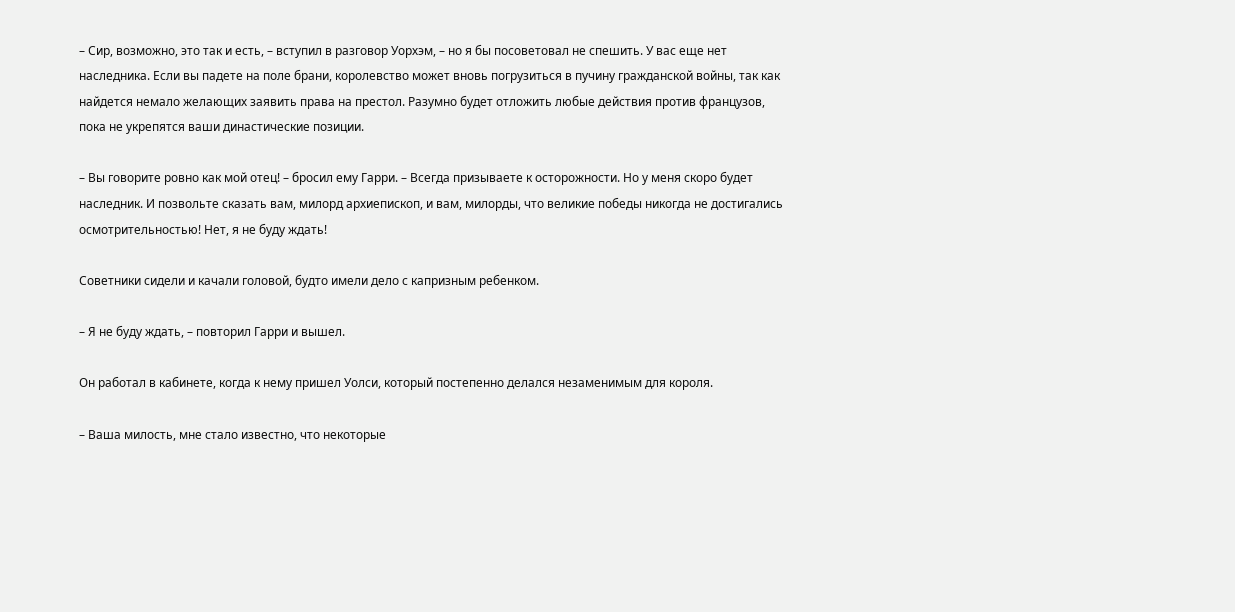– Сир, возможно, это так и есть, – вступил в разговор Уорхэм, – но я бы посоветовал не спешить. У вас еще нет наследника. Если вы падете на поле брани, королевство может вновь погрузиться в пучину гражданской войны, так как найдется немало желающих заявить права на престол. Разумно будет отложить любые действия против французов, пока не укрепятся ваши династические позиции.

– Вы говорите ровно как мой отец! – бросил ему Гарри. – Всегда призываете к осторожности. Но у меня скоро будет наследник. И позвольте сказать вам, милорд архиепископ, и вам, милорды, что великие победы никогда не достигались осмотрительностью! Нет, я не буду ждать!

Советники сидели и качали головой, будто имели дело с капризным ребенком.

– Я не буду ждать, – повторил Гарри и вышел.

Он работал в кабинете, когда к нему пришел Уолси, который постепенно делался незаменимым для короля.

– Ваша милость, мне стало известно, что некоторые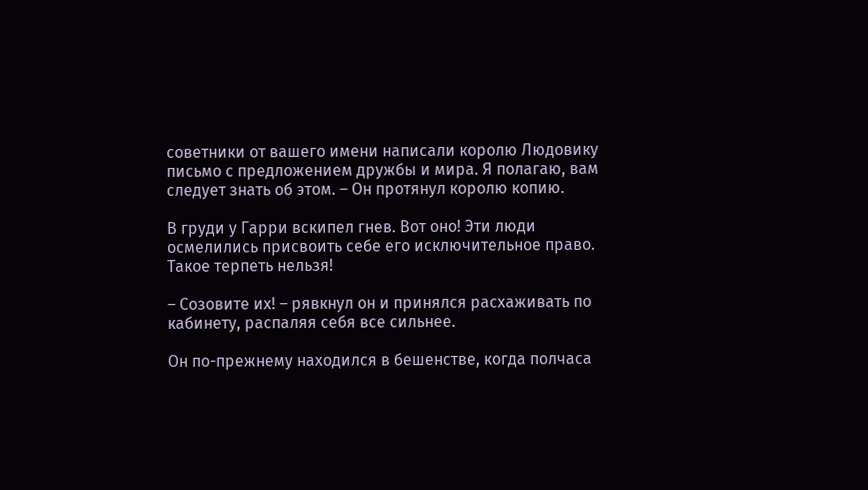советники от вашего имени написали королю Людовику письмо с предложением дружбы и мира. Я полагаю, вам следует знать об этом. – Он протянул королю копию.

В груди у Гарри вскипел гнев. Вот оно! Эти люди осмелились присвоить себе его исключительное право. Такое терпеть нельзя!

– Созовите их! – рявкнул он и принялся расхаживать по кабинету, распаляя себя все сильнее.

Он по-прежнему находился в бешенстве, когда полчаса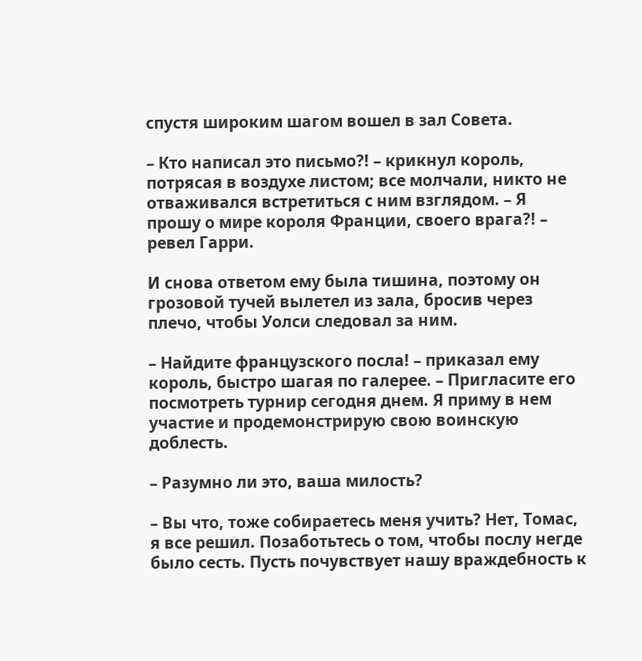спустя широким шагом вошел в зал Совета.

– Кто написал это письмо?! – крикнул король, потрясая в воздухе листом; все молчали, никто не отваживался встретиться с ним взглядом. – Я прошу о мире короля Франции, своего врага?! – ревел Гарри.

И снова ответом ему была тишина, поэтому он грозовой тучей вылетел из зала, бросив через плечо, чтобы Уолси следовал за ним.

– Найдите французского посла! – приказал ему король, быстро шагая по галерее. – Пригласите его посмотреть турнир сегодня днем. Я приму в нем участие и продемонстрирую свою воинскую доблесть.

– Разумно ли это, ваша милость?

– Вы что, тоже собираетесь меня учить? Нет, Томас, я все решил. Позаботьтесь о том, чтобы послу негде было сесть. Пусть почувствует нашу враждебность к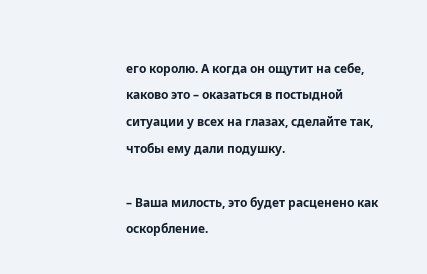его королю. А когда он ощутит на себе, каково это – оказаться в постыдной ситуации у всех на глазах, сделайте так, чтобы ему дали подушку.

– Ваша милость, это будет расценено как оскорбление.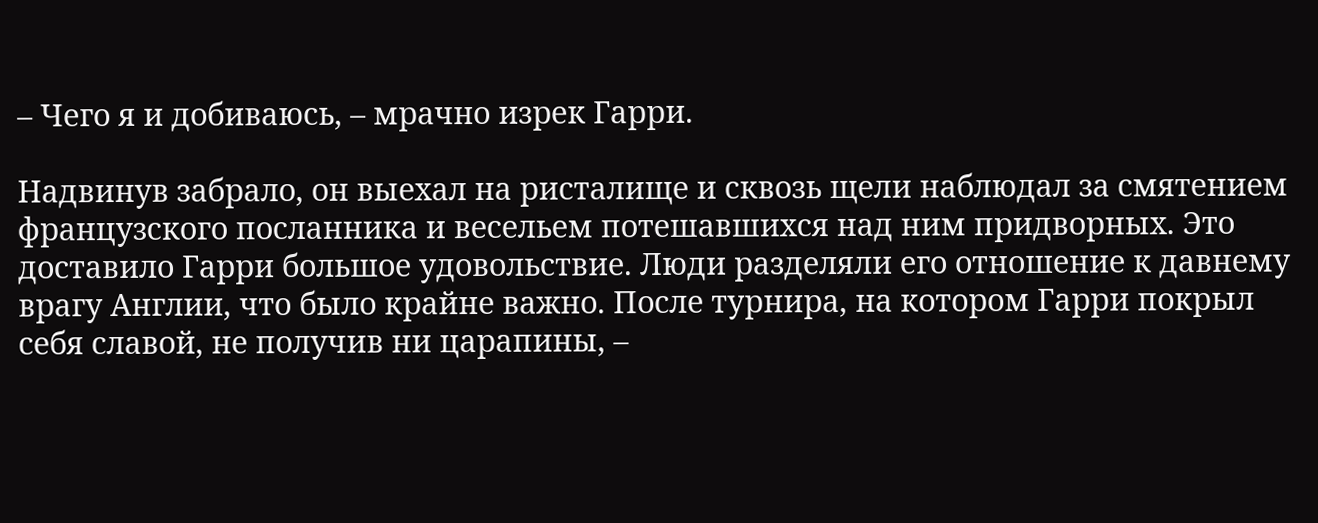– Чего я и добиваюсь, – мрачно изрек Гарри.

Надвинув забрало, он выехал на ристалище и сквозь щели наблюдал за смятением французского посланника и весельем потешавшихся над ним придворных. Это доставило Гарри большое удовольствие. Люди разделяли его отношение к давнему врагу Англии, что было крайне важно. После турнира, на котором Гарри покрыл себя славой, не получив ни царапины, –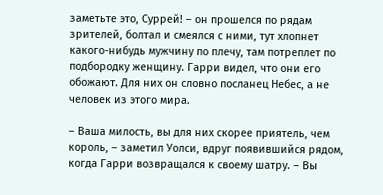заметьте это, Суррей! – он прошелся по рядам зрителей, болтал и смеялся с ними, тут хлопнет какого-нибудь мужчину по плечу, там потреплет по подбородку женщину. Гарри видел, что они его обожают. Для них он словно посланец Небес, а не человек из этого мира.

– Ваша милость, вы для них скорее приятель, чем король, – заметил Уолси, вдруг появившийся рядом, когда Гарри возвращался к своему шатру. – Вы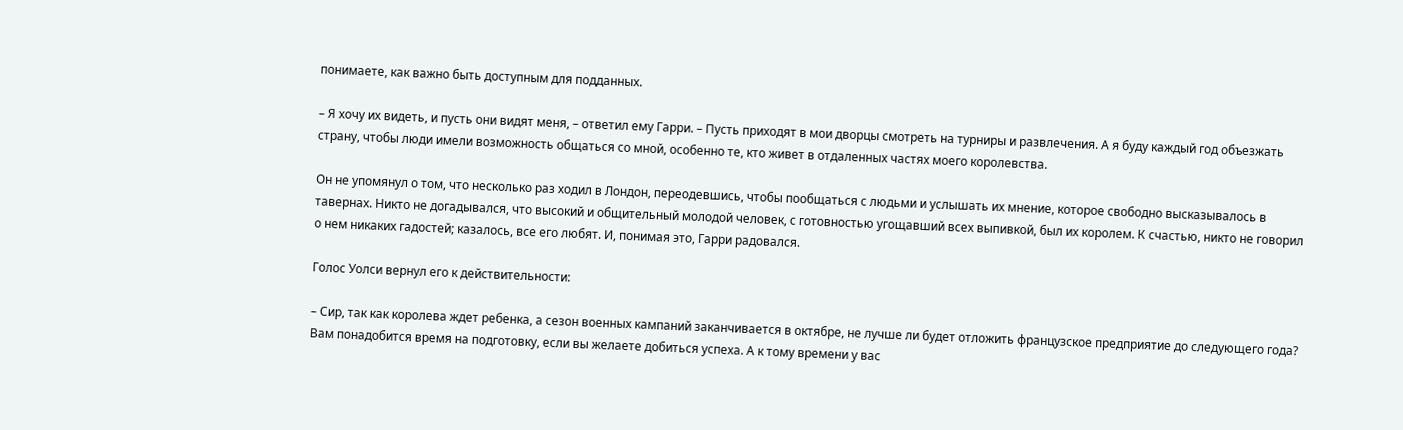понимаете, как важно быть доступным для подданных.

– Я хочу их видеть, и пусть они видят меня, – ответил ему Гарри. – Пусть приходят в мои дворцы смотреть на турниры и развлечения. А я буду каждый год объезжать страну, чтобы люди имели возможность общаться со мной, особенно те, кто живет в отдаленных частях моего королевства.

Он не упомянул о том, что несколько раз ходил в Лондон, переодевшись, чтобы пообщаться с людьми и услышать их мнение, которое свободно высказывалось в тавернах. Никто не догадывался, что высокий и общительный молодой человек, с готовностью угощавший всех выпивкой, был их королем. К счастью, никто не говорил о нем никаких гадостей; казалось, все его любят. И, понимая это, Гарри радовался.

Голос Уолси вернул его к действительности:

– Сир, так как королева ждет ребенка, а сезон военных кампаний заканчивается в октябре, не лучше ли будет отложить французское предприятие до следующего года? Вам понадобится время на подготовку, если вы желаете добиться успеха. А к тому времени у вас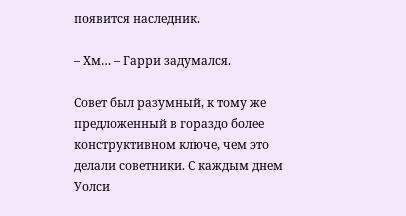появится наследник.

– Хм… – Гарри задумался.

Совет был разумный, к тому же предложенный в гораздо более конструктивном ключе, чем это делали советники. С каждым днем Уолси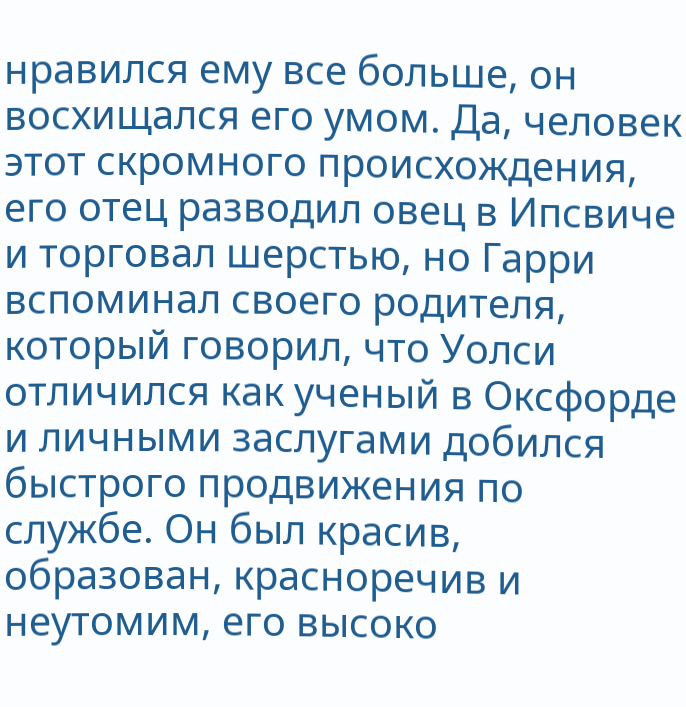нравился ему все больше, он восхищался его умом. Да, человек этот скромного происхождения, его отец разводил овец в Ипсвиче и торговал шерстью, но Гарри вспоминал своего родителя, который говорил, что Уолси отличился как ученый в Оксфорде и личными заслугами добился быстрого продвижения по службе. Он был красив, образован, красноречив и неутомим, его высоко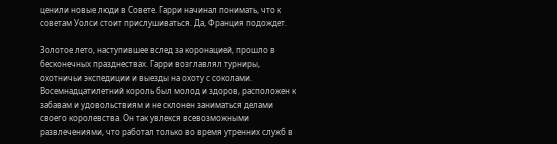ценили новые люди в Совете. Гарри начинал понимать, что к советам Уолси стоит прислушиваться. Да, Франция подождет.

Золотое лето, наступившее вслед за коронацией, прошло в бесконечных празднествах. Гарри возглавлял турниры, охотничьи экспедиции и выезды на охоту с соколами. Восемнадцатилетний король был молод и здоров, расположен к забавам и удовольствиям и не склонен заниматься делами своего королевства. Он так увлекся всевозможными развлечениями, что работал только во время утренних служб в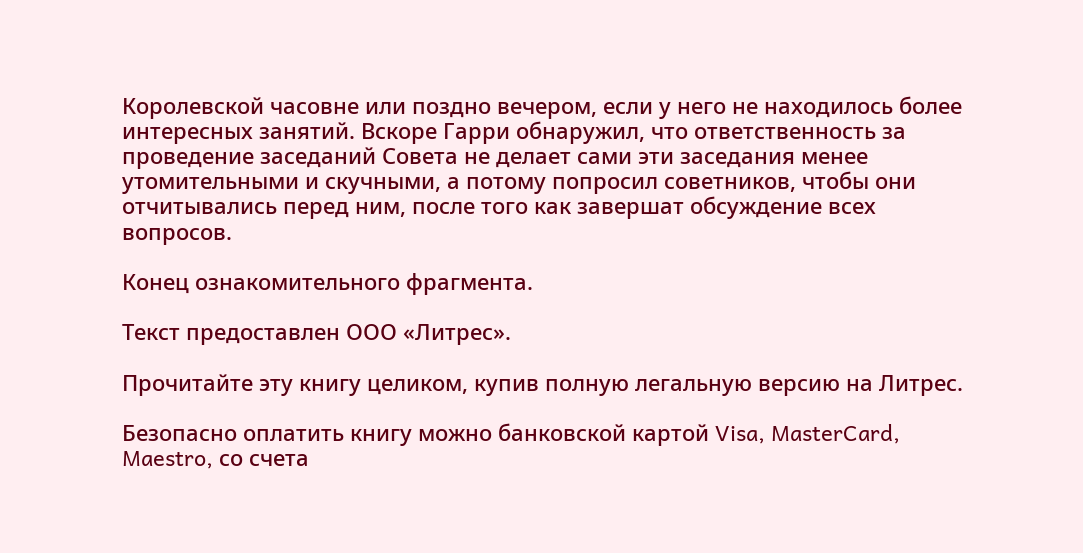Королевской часовне или поздно вечером, если у него не находилось более интересных занятий. Вскоре Гарри обнаружил, что ответственность за проведение заседаний Совета не делает сами эти заседания менее утомительными и скучными, а потому попросил советников, чтобы они отчитывались перед ним, после того как завершат обсуждение всех вопросов.

Конец ознакомительного фрагмента.

Текст предоставлен ООО «Литрес».

Прочитайте эту книгу целиком, купив полную легальную версию на Литрес.

Безопасно оплатить книгу можно банковской картой Visa, MasterCard, Maestro, со счета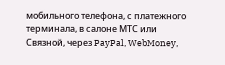мобильного телефона, с платежного терминала, в салоне МТС или Связной, через PayPal, WebMoney,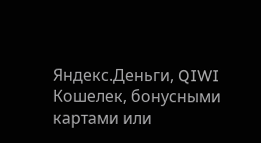Яндекс.Деньги, QIWI Кошелек, бонусными картами или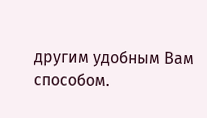другим удобным Вам способом.